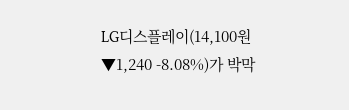LG디스플레이(14,100원 ▼1,240 -8.08%)가 박막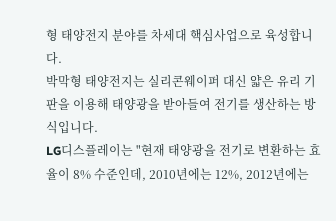형 태양전지 분야를 차세대 핵심사업으로 육성합니다.
박막형 태양전지는 실리콘웨이퍼 대신 얇은 유리 기판을 이용해 태양광을 받아들여 전기를 생산하는 방식입니다.
LG디스플레이는 "현재 태양광을 전기로 변환하는 효율이 8% 수준인데, 2010년에는 12%, 2012년에는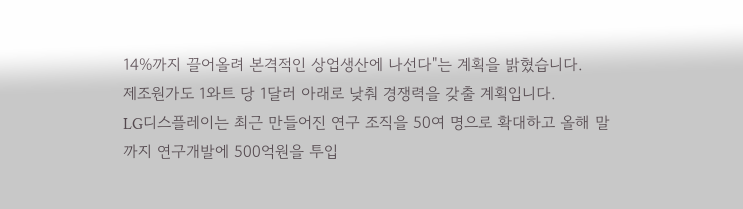14%까지 끌어올려 본격적인 상업생산에 나선다"는 계획을 밝혔습니다.
제조원가도 1와트 당 1달러 아래로 낮춰 경쟁력을 갖출 계획입니다.
LG디스플레이는 최근 만들어진 연구 조직을 50여 명으로 확대하고 올해 말까지 연구개발에 500억원을 투입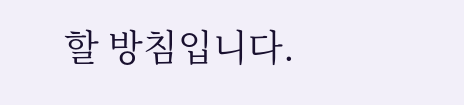할 방침입니다.